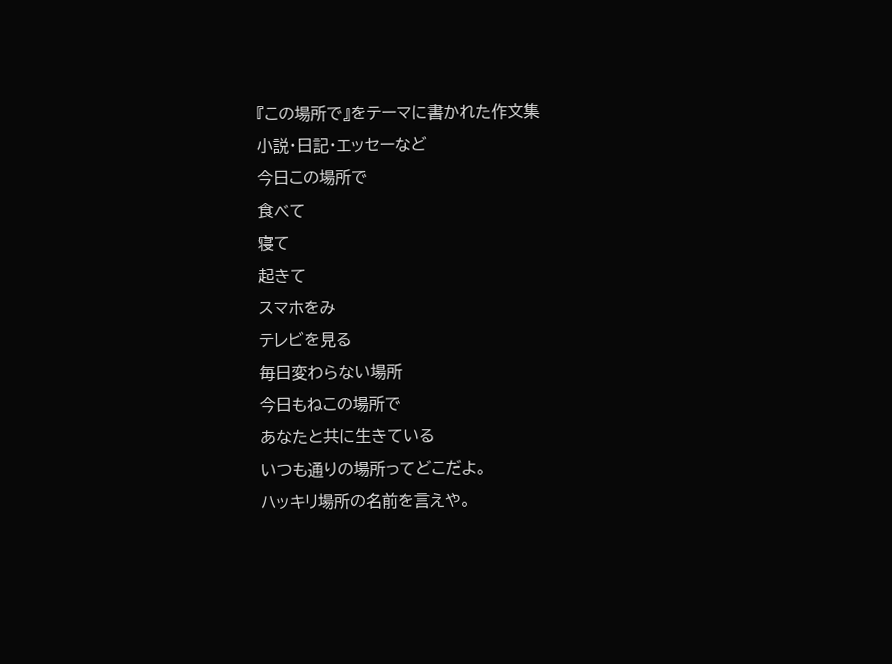『この場所で』をテーマに書かれた作文集
小説・日記・エッセーなど
今日この場所で
食べて
寝て
起きて
スマホをみ
テレビを見る
毎日変わらない場所
今日もねこの場所で
あなたと共に生きている
いつも通りの場所ってどこだよ。
ハッキリ場所の名前を言えや。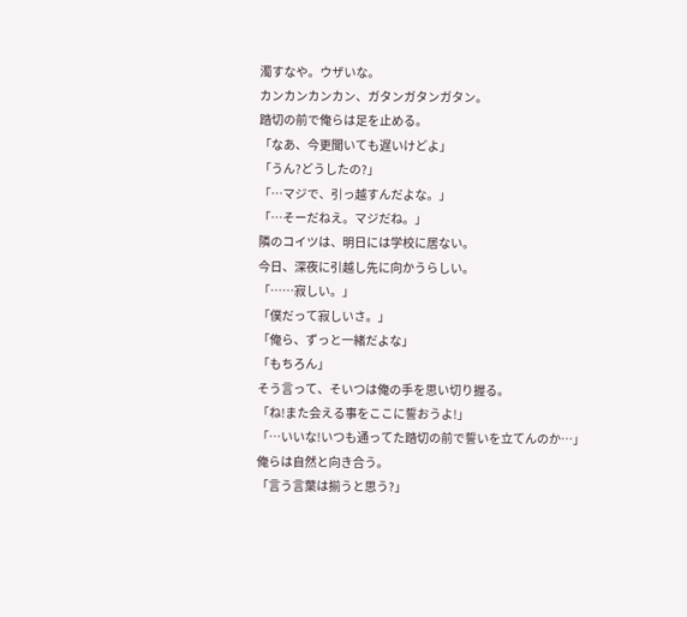濁すなや。ウザいな。
カンカンカンカン、ガタンガタンガタン。
踏切の前で俺らは足を止める。
「なあ、今更聞いても遅いけどよ」
「うん?どうしたの?」
「…マジで、引っ越すんだよな。」
「…そーだねえ。マジだね。」
隣のコイツは、明日には学校に居ない。
今日、深夜に引越し先に向かうらしい。
「……寂しい。」
「僕だって寂しいさ。」
「俺ら、ずっと一緒だよな」
「もちろん」
そう言って、そいつは俺の手を思い切り握る。
「ね!また会える事をここに誓おうよ!」
「…いいな!いつも通ってた踏切の前で誓いを立てんのか…」
俺らは自然と向き合う。
「言う言葉は揃うと思う?」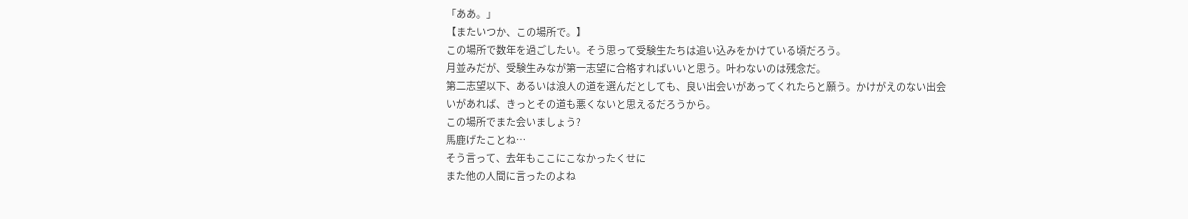「ああ。」
【またいつか、この場所で。】
この場所で数年を過ごしたい。そう思って受験生たちは追い込みをかけている頃だろう。
月並みだが、受験生みなが第一志望に合格すればいいと思う。叶わないのは残念だ。
第二志望以下、あるいは浪人の道を選んだとしても、良い出会いがあってくれたらと願う。かけがえのない出会いがあれば、きっとその道も悪くないと思えるだろうから。
この場所でまた会いましょう?
馬鹿げたことね…
そう言って、去年もここにこなかったくせに
また他の人間に言ったのよね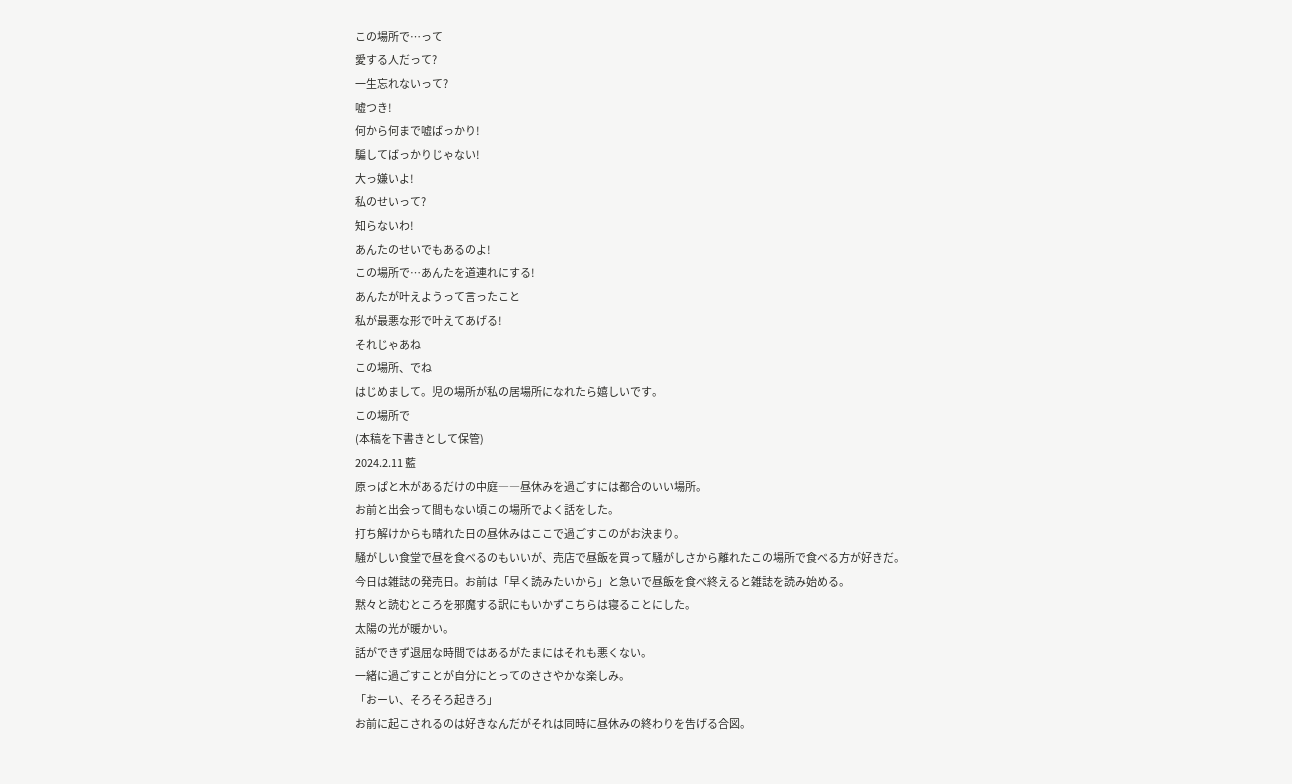この場所で…って
愛する人だって?
一生忘れないって?
嘘つき!
何から何まで嘘ばっかり!
騙してばっかりじゃない!
大っ嫌いよ!
私のせいって?
知らないわ!
あんたのせいでもあるのよ!
この場所で…あんたを道連れにする!
あんたが叶えようって言ったこと
私が最悪な形で叶えてあげる!
それじゃあね
この場所、でね
はじめまして。児の場所が私の居場所になれたら嬉しいです。
この場所で
(本稿を下書きとして保管)
2024.2.11 藍
原っぱと木があるだけの中庭――昼休みを過ごすには都合のいい場所。
お前と出会って間もない頃この場所でよく話をした。
打ち解けからも晴れた日の昼休みはここで過ごすこのがお決まり。
騒がしい食堂で昼を食べるのもいいが、売店で昼飯を買って騒がしさから離れたこの場所で食べる方が好きだ。
今日は雑誌の発売日。お前は「早く読みたいから」と急いで昼飯を食べ終えると雑誌を読み始める。
黙々と読むところを邪魔する訳にもいかずこちらは寝ることにした。
太陽の光が暖かい。
話ができず退屈な時間ではあるがたまにはそれも悪くない。
一緒に過ごすことが自分にとってのささやかな楽しみ。
「おーい、そろそろ起きろ」
お前に起こされるのは好きなんだがそれは同時に昼休みの終わりを告げる合図。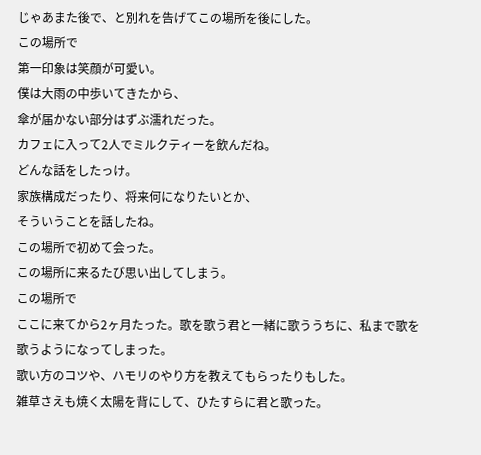じゃあまた後で、と別れを告げてこの場所を後にした。
この場所で
第一印象は笑顔が可愛い。
僕は大雨の中歩いてきたから、
傘が届かない部分はずぶ濡れだった。
カフェに入って2人でミルクティーを飲んだね。
どんな話をしたっけ。
家族構成だったり、将来何になりたいとか、
そういうことを話したね。
この場所で初めて会った。
この場所に来るたび思い出してしまう。
この場所で
ここに来てから2ヶ月たった。歌を歌う君と一緒に歌ううちに、私まで歌を歌うようになってしまった。
歌い方のコツや、ハモリのやり方を教えてもらったりもした。
雑草さえも焼く太陽を背にして、ひたすらに君と歌った。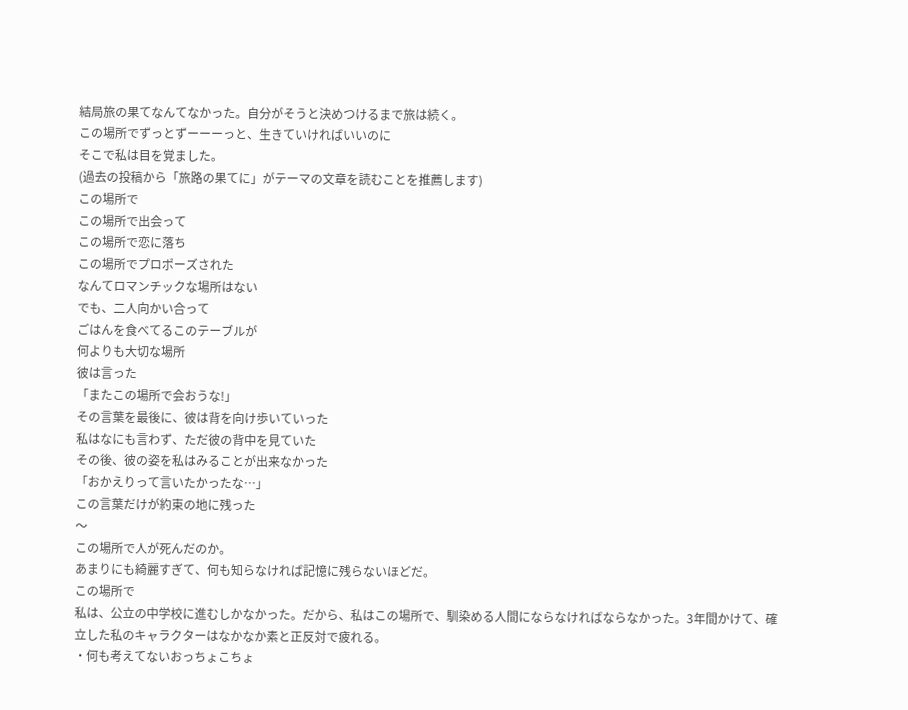結局旅の果てなんてなかった。自分がそうと決めつけるまで旅は続く。
この場所でずっとずーーーっと、生きていければいいのに
そこで私は目を覚ました。
(過去の投稿から「旅路の果てに」がテーマの文章を読むことを推薦します)
この場所で
この場所で出会って
この場所で恋に落ち
この場所でプロポーズされた
なんてロマンチックな場所はない
でも、二人向かい合って
ごはんを食べてるこのテーブルが
何よりも大切な場所
彼は言った
「またこの場所で会おうな!」
その言葉を最後に、彼は背を向け歩いていった
私はなにも言わず、ただ彼の背中を見ていた
その後、彼の姿を私はみることが出来なかった
「おかえりって言いたかったな…」
この言葉だけが約束の地に残った
〜
この場所で人が死んだのか。
あまりにも綺麗すぎて、何も知らなければ記憶に残らないほどだ。
この場所で
私は、公立の中学校に進むしかなかった。だから、私はこの場所で、馴染める人間にならなければならなかった。3年間かけて、確立した私のキャラクターはなかなか素と正反対で疲れる。
・何も考えてないおっちょこちょ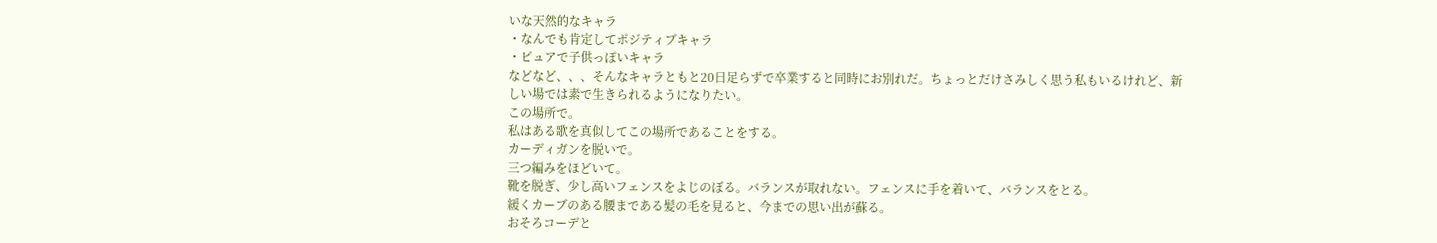いな天然的なキャラ
・なんでも肯定してポジティブキャラ
・ピュアで子供っぽいキャラ
などなど、、、そんなキャラともと20日足らずで卒業すると同時にお別れだ。ちょっとだけさみしく思う私もいるけれど、新しい場では素で生きられるようになりたい。
この場所で。
私はある歌を真似してこの場所であることをする。
カーディガンを脱いで。
三つ編みをほどいて。
靴を脱ぎ、少し高いフェンスをよじのぼる。バランスが取れない。フェンスに手を着いて、バランスをとる。
緩くカーブのある腰まである髪の毛を見ると、今までの思い出が蘇る。
おそろコーデと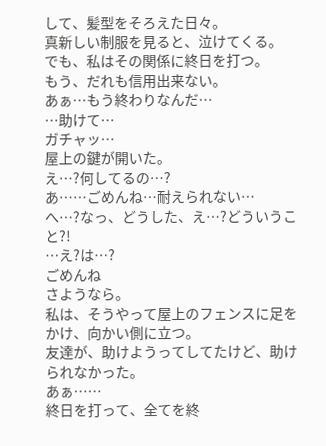して、髪型をそろえた日々。
真新しい制服を見ると、泣けてくる。
でも、私はその関係に終日を打つ。
もう、だれも信用出来ない。
あぁ…もう終わりなんだ…
…助けて…
ガチャッ…
屋上の鍵が開いた。
え…?何してるの…?
あ……ごめんね…耐えられない…
へ…?なっ、どうした、え…?どういうこと?!
…え?は…?
ごめんね
さようなら。
私は、そうやって屋上のフェンスに足をかけ、向かい側に立つ。
友達が、助けようってしてたけど、助けられなかった。
あぁ……
終日を打って、全てを終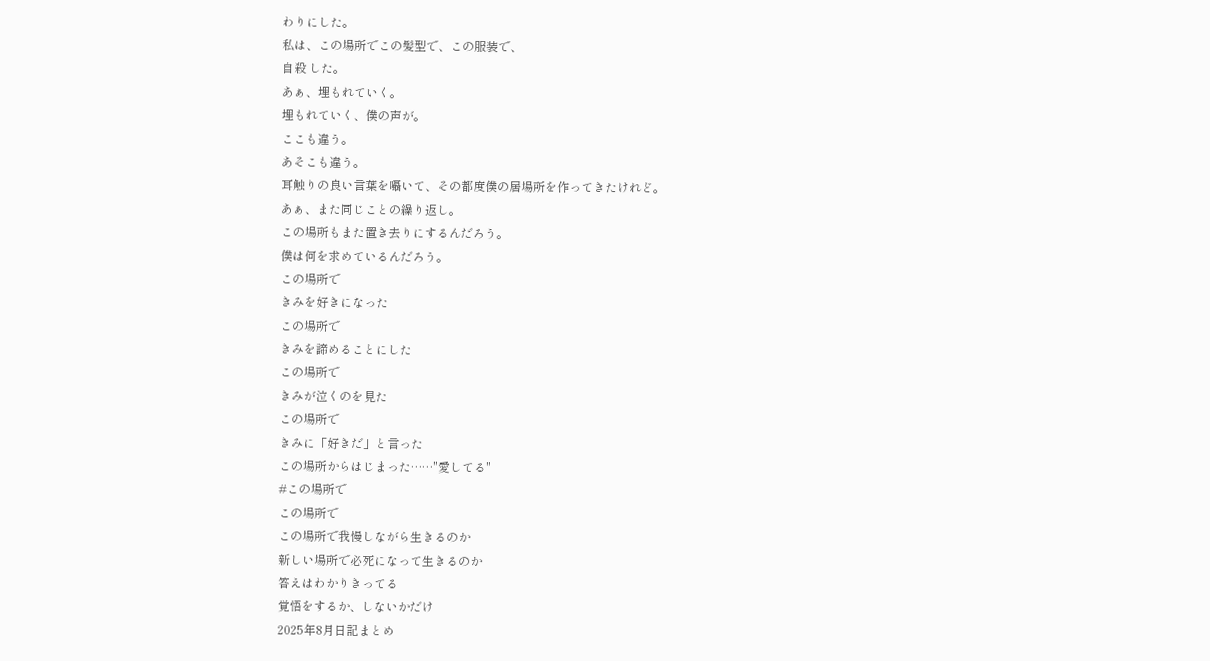わりにした。
私は、この場所でこの髪型で、この服装で、
自殺 した。
あぁ、埋もれていく。
埋もれていく、僕の声が。
ここも違う。
あそこも違う。
耳触りの良い言葉を囁いて、その都度僕の居場所を作ってきたけれど。
あぁ、また同じことの繰り返し。
この場所もまた置き去りにするんだろう。
僕は何を求めているんだろう。
この場所で
きみを好きになった
この場所で
きみを諦めることにした
この場所で
きみが泣くのを見た
この場所で
きみに「好きだ」と言った
この場所からはじまった……"愛してる"
#この場所で
この場所で
この場所で我慢しながら生きるのか
新しい場所で必死になって生きるのか
答えはわかりきってる
覚悟をするか、しないかだけ
2025年8月日記まとめ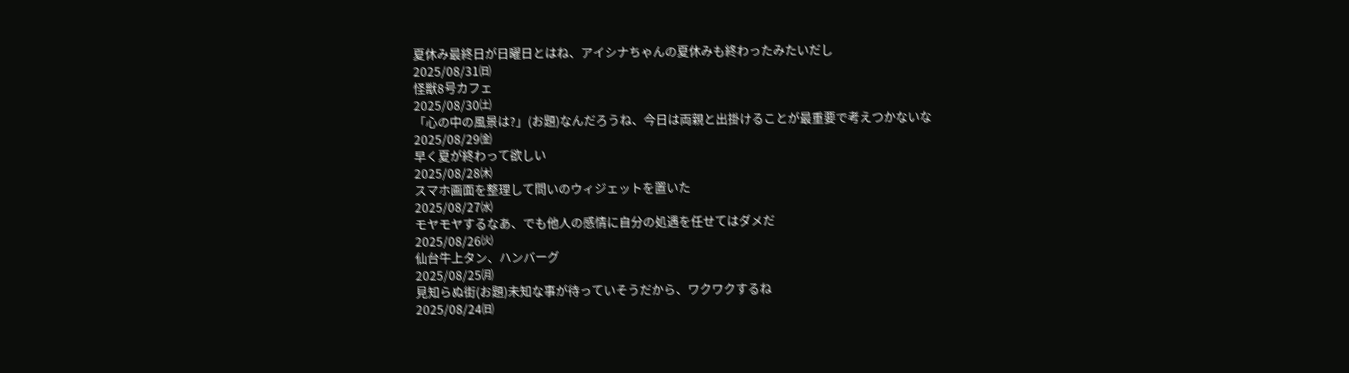夏休み最終日が日曜日とはね、アイシナちゃんの夏休みも終わったみたいだし
2025/08/31㈰
怪獣8号カフェ
2025/08/30㈯
「心の中の風景は?」(お題)なんだろうね、今日は両親と出掛けることが最重要で考えつかないな
2025/08/29㈮
早く夏が終わって欲しい
2025/08/28㈭
スマホ画面を整理して問いのウィジェットを置いた
2025/08/27㈬
モヤモヤするなあ、でも他人の感情に自分の処遇を任せてはダメだ
2025/08/26㈫
仙台牛上タン、ハンバーグ
2025/08/25㈪
見知らぬ街(お題)未知な事が待っていそうだから、ワクワクするね
2025/08/24㈰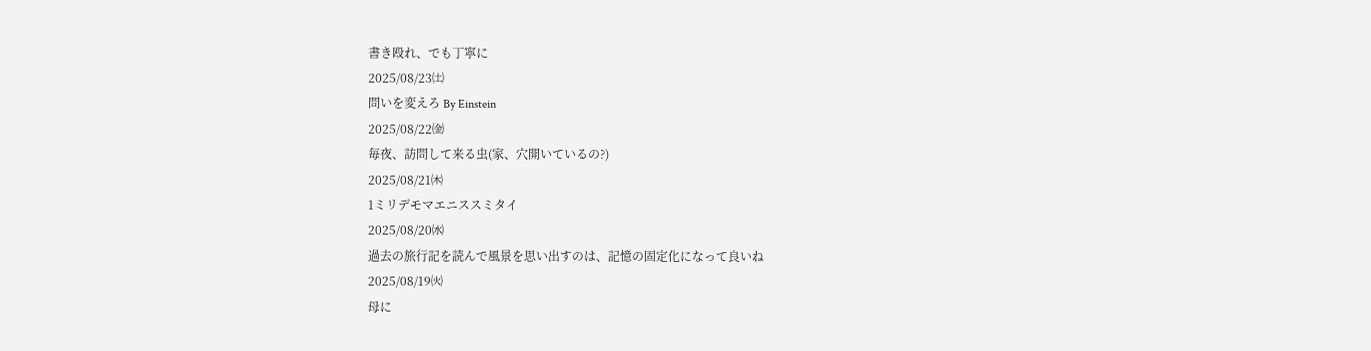書き殴れ、でも丁寧に
2025/08/23㈯
問いを変えろ By Einstein
2025/08/22㈮
毎夜、訪問して来る虫(家、穴開いているの?)
2025/08/21㈭
1ミリデモマエニススミタイ
2025/08/20㈬
過去の旅行記を読んで風景を思い出すのは、記憶の固定化になって良いね
2025/08/19㈫
母に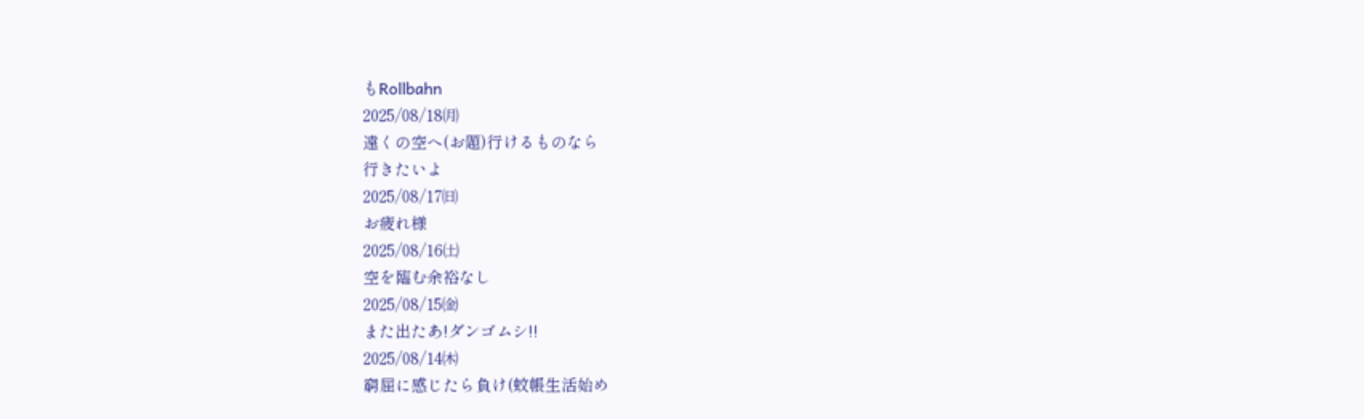もRollbahn
2025/08/18㈪
遠くの空へ(お題)行けるものなら
行きたいよ
2025/08/17㈰
お疲れ様
2025/08/16㈯
空を臨む余裕なし
2025/08/15㈮
また出たあ!ダンゴムシ!!
2025/08/14㈭
窮屈に感じたら負け(蚊帳生活始め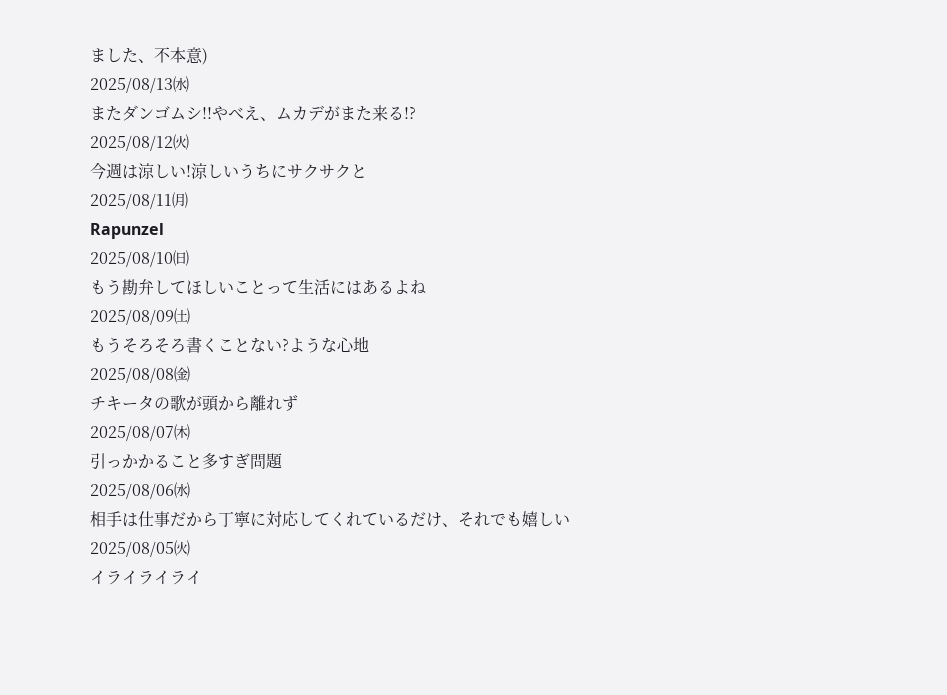ました、不本意)
2025/08/13㈬
またダンゴムシ!!やべえ、ムカデがまた来る!?
2025/08/12㈫
今週は涼しい!涼しいうちにサクサクと
2025/08/11㈪
Rapunzel
2025/08/10㈰
もう勘弁してほしいことって生活にはあるよね
2025/08/09㈯
もうそろそろ書くことない?ような心地
2025/08/08㈮
チキータの歌が頭から離れず
2025/08/07㈭
引っかかること多すぎ問題
2025/08/06㈬
相手は仕事だから丁寧に対応してくれているだけ、それでも嬉しい
2025/08/05㈫
イライライライ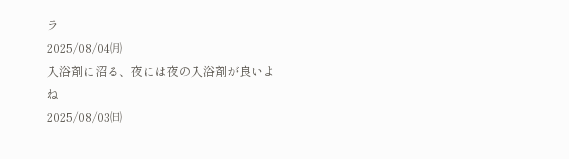ラ
2025/08/04㈪
入浴剤に沼る、夜には夜の入浴剤が良いよね
2025/08/03㈰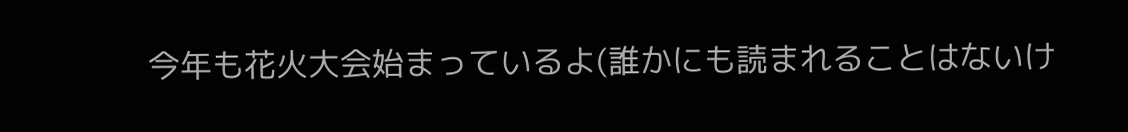今年も花火大会始まっているよ(誰かにも読まれることはないけ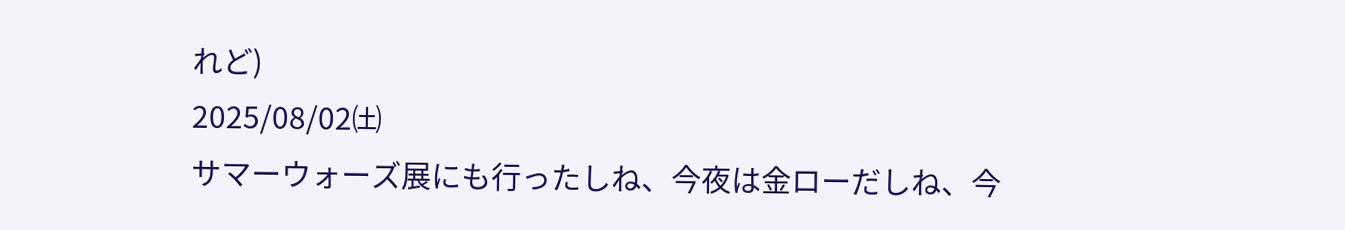れど)
2025/08/02㈯
サマーウォーズ展にも行ったしね、今夜は金ローだしね、今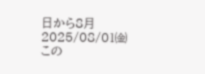日から8月
2025/08/01㈮
この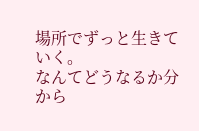場所でずっと生きていく。
なんてどうなるか分から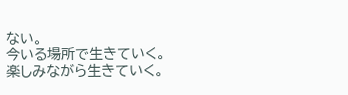ない。
今いる場所で生きていく。
楽しみながら生きていく。